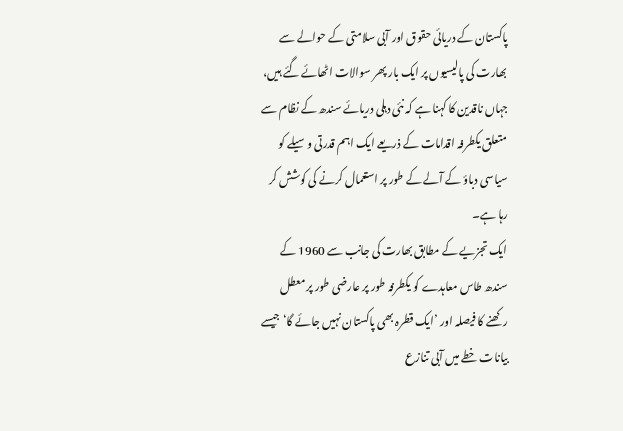پاکستان کے دریائی حقوق اور آبی سلامتی کے حوالے سے بھارت کی پالیسیوں پر ایک بار پھر سوالات اٹھائے گئے ہیں، جہاں ناقدین کا کہنا ہے کہ نئی دہلی دریائے سندھ کے نظام سے متعلق یکطرفہ اقدامات کے ذریعے ایک اہم قدرتی وسیلے کو سیاسی دباؤ کے آلے کے طور پر استعمال کرنے کی کوشش کر رہا ہے۔
ایک تجزیے کے مطابق بھارت کی جانب سے 1960 کے سندھ طاس معاہدے کو یکطرفہ طور پر عارضی طور پر معطل رکھنے کا فیصلہ اور ’ایک قطرہ بھی پاکستان نہیں جائے گا‘ جیسے بیانات خطے میں آبی تنازع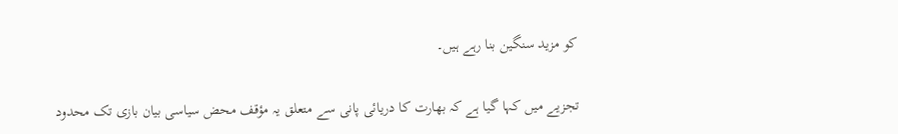کو مزید سنگین بنا رہے ہیں۔

تجزیے میں کہا گیا ہے کہ بھارت کا دریائی پانی سے متعلق یہ مؤقف محض سیاسی بیان بازی تک محدود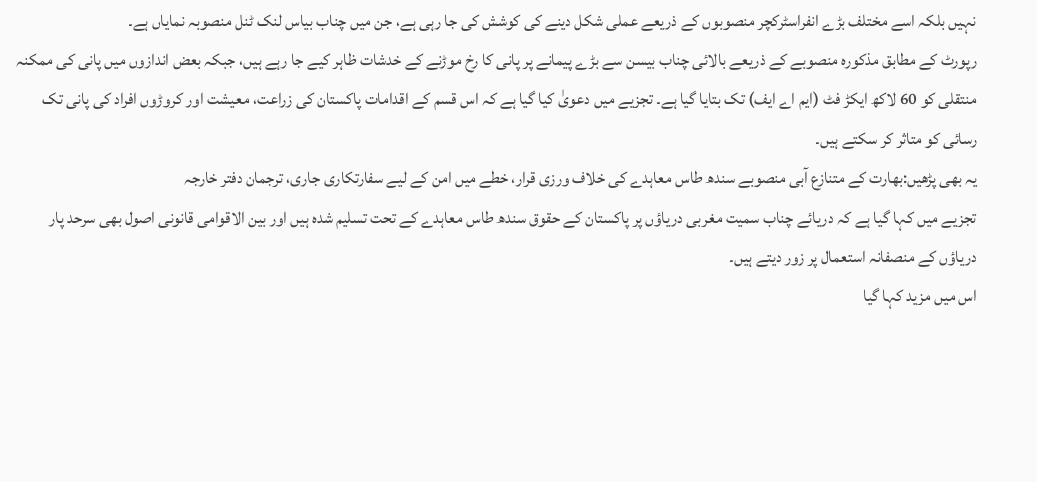نہیں بلکہ اسے مختلف بڑے انفراسٹرکچر منصوبوں کے ذریعے عملی شکل دینے کی کوشش کی جا رہی ہے، جن میں چناب بیاس لنک ٹنل منصوبہ نمایاں ہے۔
رپورٹ کے مطابق مذکورہ منصوبے کے ذریعے بالائی چناب بیسن سے بڑے پیمانے پر پانی کا رخ موڑنے کے خدشات ظاہر کیے جا رہے ہیں، جبکہ بعض اندازوں میں پانی کی ممکنہ منتقلی کو 60 لاکھ ایکڑ فٹ (ایم اے ایف) تک بتایا گیا ہے۔ تجزیے میں دعویٰ کیا گیا ہے کہ اس قسم کے اقدامات پاکستان کی زراعت، معیشت اور کروڑوں افراد کی پانی تک رسائی کو متاثر کر سکتے ہیں۔
یہ بھی پڑھیں:بھارت کے متنازع آبی منصوبے سندھ طاس معاہدے کی خلاف ورزی قرار، خطے میں امن کے لیے سفارتکاری جاری، ترجمان دفتر خارجہ
تجزیے میں کہا گیا ہے کہ دریائے چناب سمیت مغربی دریاؤں پر پاکستان کے حقوق سندھ طاس معاہدے کے تحت تسلیم شدہ ہیں اور بین الاقوامی قانونی اصول بھی سرحد پار دریاؤں کے منصفانہ استعمال پر زور دیتے ہیں۔
اس میں مزید کہا گیا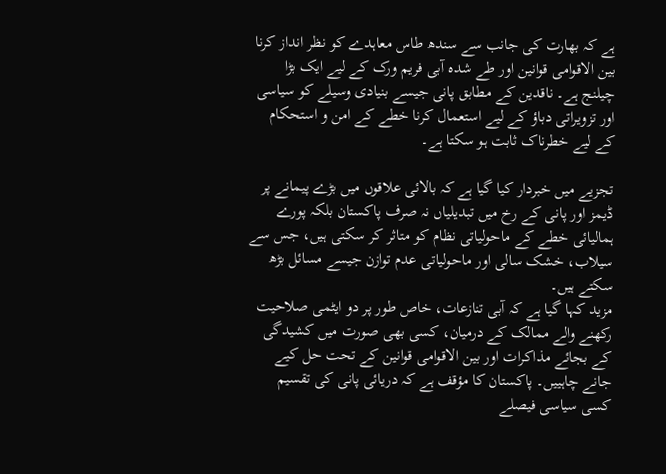ہے کہ بھارت کی جانب سے سندھ طاس معاہدے کو نظر انداز کرنا بین الاقوامی قوانین اور طے شدہ آبی فریم ورک کے لیے ایک بڑا چیلنج ہے۔ ناقدین کے مطابق پانی جیسے بنیادی وسیلے کو سیاسی اور تزویراتی دباؤ کے لیے استعمال کرنا خطے کے امن و استحکام کے لیے خطرناک ثابت ہو سکتا ہے۔

تجزیے میں خبردار کیا گیا ہے کہ بالائی علاقوں میں بڑے پیمانے پر ڈیمز اور پانی کے رخ میں تبدیلیاں نہ صرف پاکستان بلکہ پورے ہمالیائی خطے کے ماحولیاتی نظام کو متاثر کر سکتی ہیں، جس سے سیلاب، خشک سالی اور ماحولیاتی عدم توازن جیسے مسائل بڑھ سکتے ہیں۔
مزید کہا گیا ہے کہ آبی تنازعات، خاص طور پر دو ایٹمی صلاحیت رکھنے والے ممالک کے درمیان، کسی بھی صورت میں کشیدگی کے بجائے مذاکرات اور بین الاقوامی قوانین کے تحت حل کیے جانے چاہییں۔ پاکستان کا مؤقف ہے کہ دریائی پانی کی تقسیم کسی سیاسی فیصلے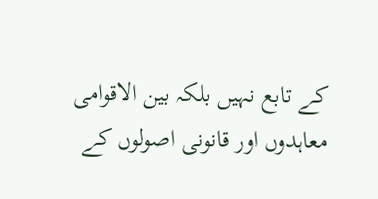کے تابع نہیں بلکہ بین الاقوامی معاہدوں اور قانونی اصولوں کے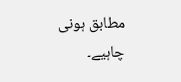مطابق ہونی چاہیے۔